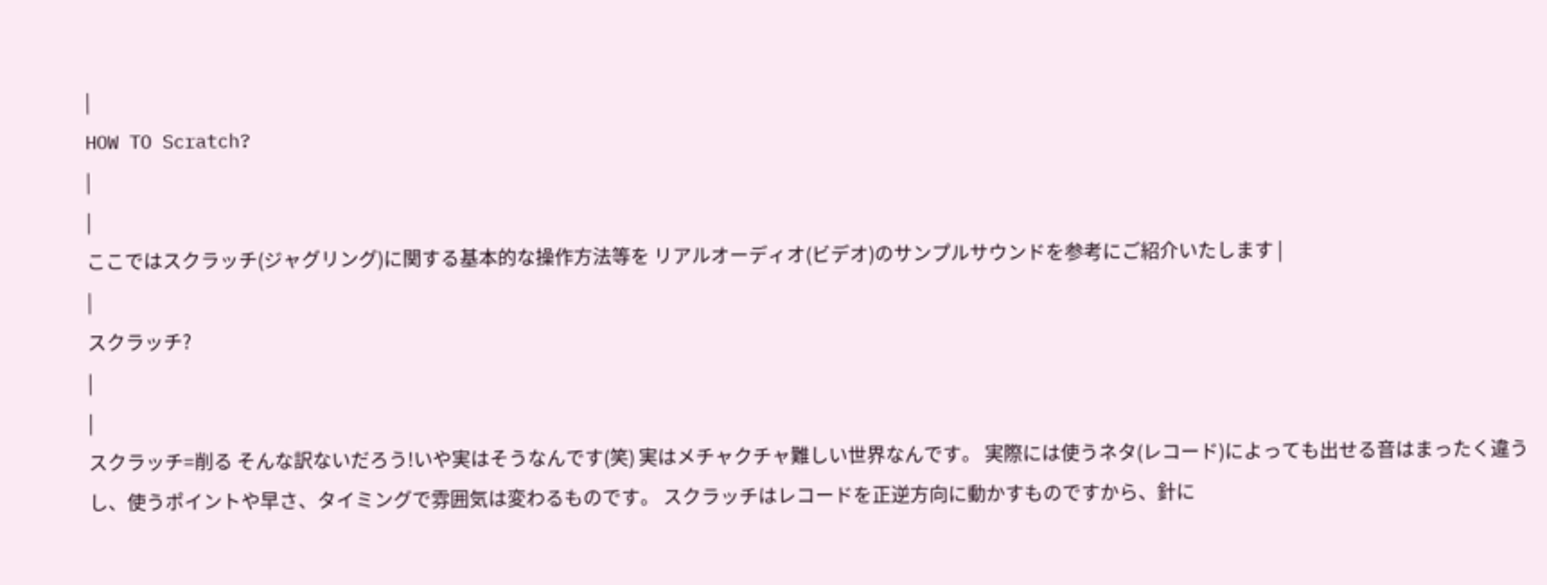|
HOW TO Scratch?
|
|
ここではスクラッチ(ジャグリング)に関する基本的な操作方法等を リアルオーディオ(ビデオ)のサンプルサウンドを参考にご紹介いたします |
|
スクラッチ?
|
|
スクラッチ=削る そんな訳ないだろう!いや実はそうなんです(笑) 実はメチャクチャ難しい世界なんです。 実際には使うネタ(レコード)によっても出せる音はまったく違うし、使うポイントや早さ、タイミングで雰囲気は変わるものです。 スクラッチはレコードを正逆方向に動かすものですから、針に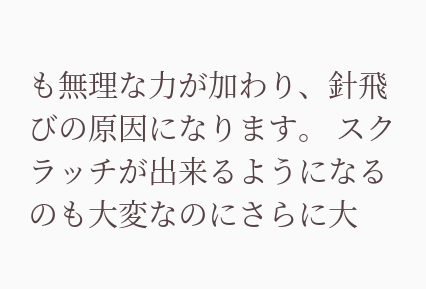も無理な力が加わり、針飛びの原因になります。 スクラッチが出来るようになるのも大変なのにさらに大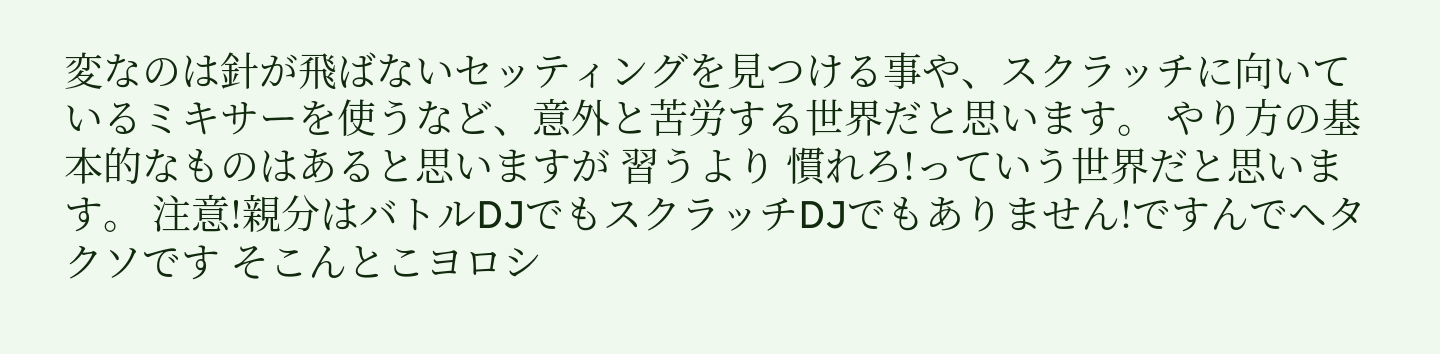変なのは針が飛ばないセッティングを見つける事や、スクラッチに向いているミキサーを使うなど、意外と苦労する世界だと思います。 やり方の基本的なものはあると思いますが 習うより 慣れろ!っていう世界だと思います。 注意!親分はバトルDJでもスクラッチDJでもありません!ですんでヘタクソです そこんとこヨロシ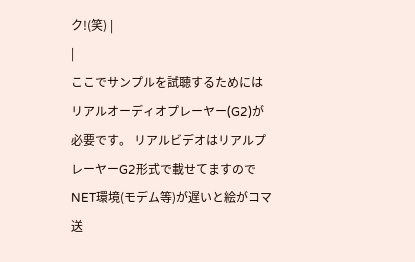ク!(笑) |
|
ここでサンプルを試聴するためには リアルオーディオプレーヤー(G2)が必要です。 リアルビデオはリアルプレーヤーG2形式で載せてますので NET環境(モデム等)が遅いと絵がコマ送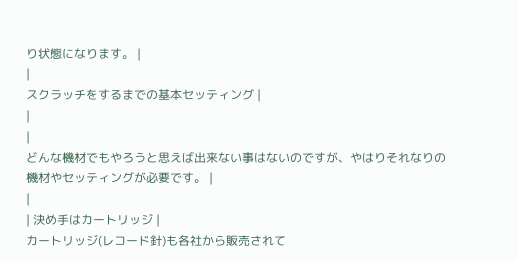り状態になります。 |
|
スクラッチをするまでの基本セッティング |
|
|
どんな機材でもやろうと思えば出来ない事はないのですが、やはりそれなりの機材やセッティングが必要です。 |
|
| 決め手はカートリッジ |
カートリッジ(レコード針)も各社から販売されて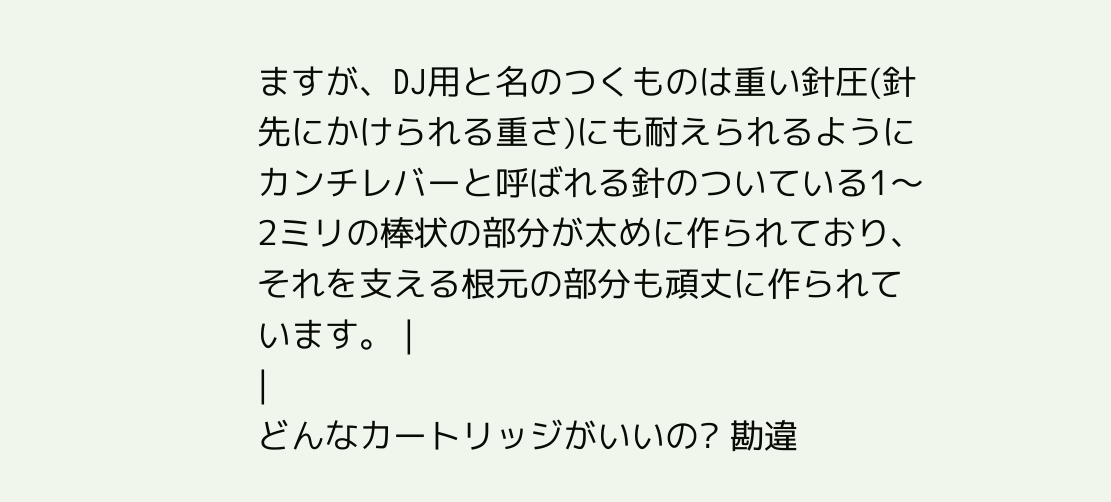ますが、DJ用と名のつくものは重い針圧(針先にかけられる重さ)にも耐えられるようにカンチレバーと呼ばれる針のついている1〜2ミリの棒状の部分が太めに作られており、それを支える根元の部分も頑丈に作られています。 |
|
どんなカートリッジがいいの? 勘違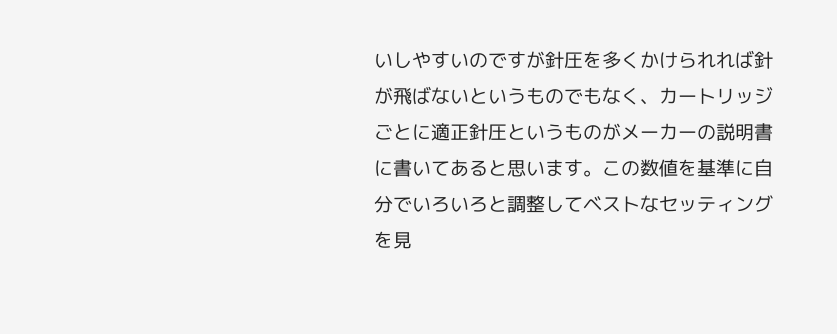いしやすいのですが針圧を多くかけられれば針が飛ばないというものでもなく、カートリッジごとに適正針圧というものがメーカーの説明書に書いてあると思います。この数値を基準に自分でいろいろと調整してベストなセッティングを見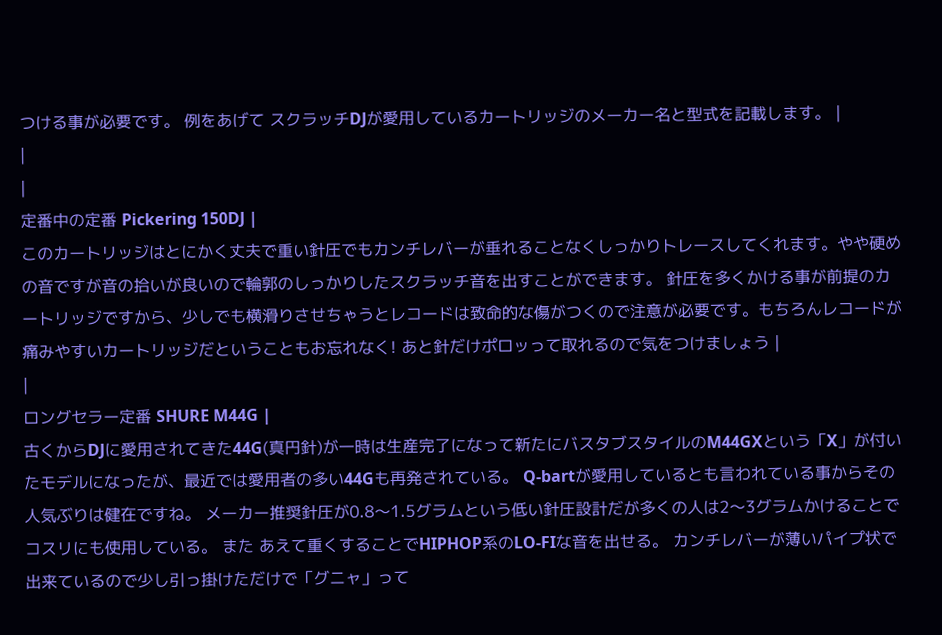つける事が必要です。 例をあげて スクラッチDJが愛用しているカートリッジのメーカー名と型式を記載します。 |
|
|
定番中の定番 Pickering 150DJ |
このカートリッジはとにかく丈夫で重い針圧でもカンチレバーが垂れることなくしっかりトレースしてくれます。やや硬めの音ですが音の拾いが良いので輪郭のしっかりしたスクラッチ音を出すことができます。 針圧を多くかける事が前提のカートリッジですから、少しでも横滑りさせちゃうとレコードは致命的な傷がつくので注意が必要です。もちろんレコードが痛みやすいカートリッジだということもお忘れなく! あと針だけポロッって取れるので気をつけましょう |
|
ロングセラー定番 SHURE M44G |
古くからDJに愛用されてきた44G(真円針)が一時は生産完了になって新たにバスタブスタイルのM44GXという「X」が付いたモデルになったが、最近では愛用者の多い44Gも再発されている。 Q-bartが愛用しているとも言われている事からその人気ぶりは健在ですね。 メーカー推奨針圧が0.8〜1.5グラムという低い針圧設計だが多くの人は2〜3グラムかけることでコスリにも使用している。 また あえて重くすることでHIPHOP系のLO-FIな音を出せる。 カンチレバーが薄いパイプ状で出来ているので少し引っ掛けただけで「グニャ」って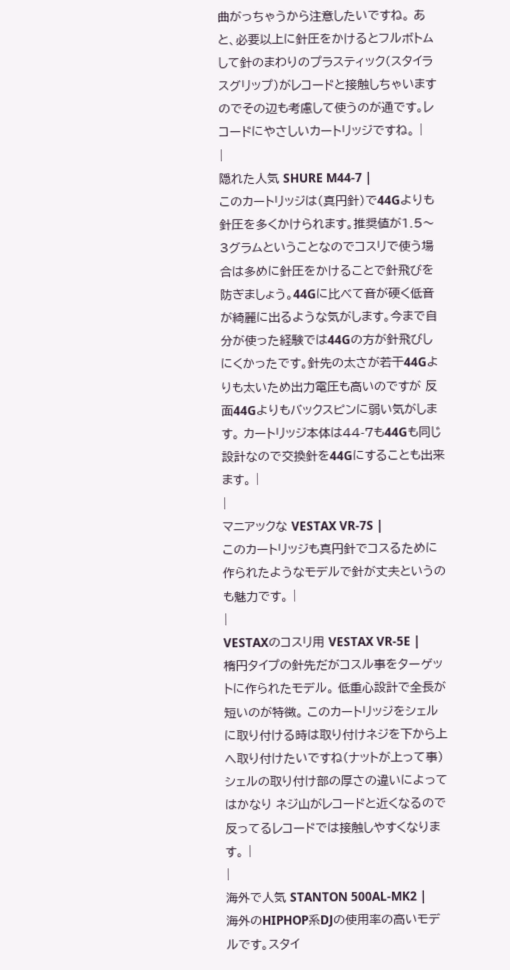曲がっちゃうから注意したいですね。 あと、必要以上に針圧をかけるとフルボトムして針のまわりのプラスティック(スタイラスグリップ)がレコードと接触しちゃいますのでその辺も考慮して使うのが通です。レコードにやさしいカートリッジですね。 |
|
隠れた人気 SHURE M44-7 |
このカートリッジは(真円針)で44Gよりも針圧を多くかけられます。推奨値が1.5〜3グラムということなのでコスリで使う場合は多めに針圧をかけることで針飛びを防ぎましょう。44Gに比べて音が硬く低音が綺麗に出るような気がします。今まで自分が使った経験では44Gの方が針飛びしにくかったです。針先の太さが若干44Gよりも太いため出力電圧も高いのですが 反面44Gよりもバックスピンに弱い気がします。 カートリッジ本体は44-7も44Gも同じ設計なので交換針を44Gにすることも出来ます。 |
|
マニアックな VESTAX VR-7S |
このカートリッジも真円針でコスるために作られたようなモデルで針が丈夫というのも魅力です。 |
|
VESTAXのコスリ用 VESTAX VR-5E |
楕円タイプの針先だがコスル事をターゲットに作られたモデル。 低重心設計で全長が短いのが特徴。 このカートリッジをシェルに取り付ける時は取り付けネジを下から上へ取り付けたいですね(ナットが上って事)シェルの取り付け部の厚さの違いによってはかなり ネジ山がレコードと近くなるので反ってるレコードでは接触しやすくなります。 |
|
海外で人気 STANTON 500AL-MK2 |
海外のHIPHOP系DJの使用率の高いモデルです。スタイ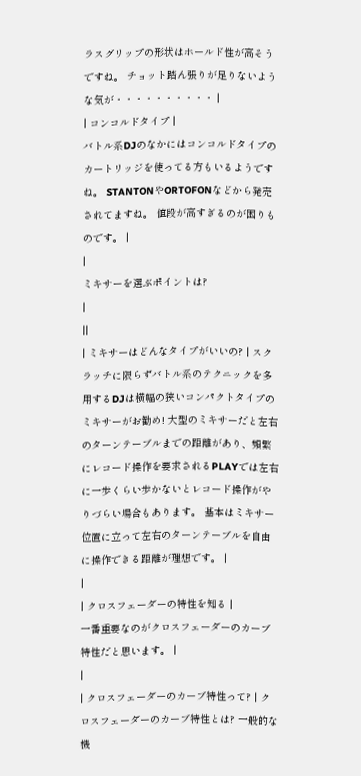ラスグリップの形状はホールド性が高そうですね。 チョット踏ん張りが足りないような気が・・・・・・・・・・ |
| コンコルドタイプ |
バトル系DJのなかにはコンコルドタイプのカートリッジを使ってる方もいるようですね。 STANTONやORTOFONなどから発売されてますね。 値段が高すぎるのが困りものです。 |
|
ミキサーを選ぶポイントは?
|
||
| ミキサーはどんなタイプがいいの? | スクラッチに限らずバトル系のテクニックを多用するDJは横幅の狭いコンパクトタイプのミキサーがお勧め! 大型のミキサーだと左右のターンテーブルまでの距離があり、頻繁にレコード操作を要求されるPLAYでは左右に一歩くらい歩かないとレコード操作がやりづらい場合もあります。 基本はミキサー位置に立って左右のターンテーブルを自由に操作できる距離が理想です。 |
|
| クロスフェーダーの特性を知る |
一番重要なのがクロスフェーダーのカーブ特性だと思います。 |
|
| クロスフェーダーのカーブ特性って? | クロスフェーダーのカーブ特性とは? 一般的な機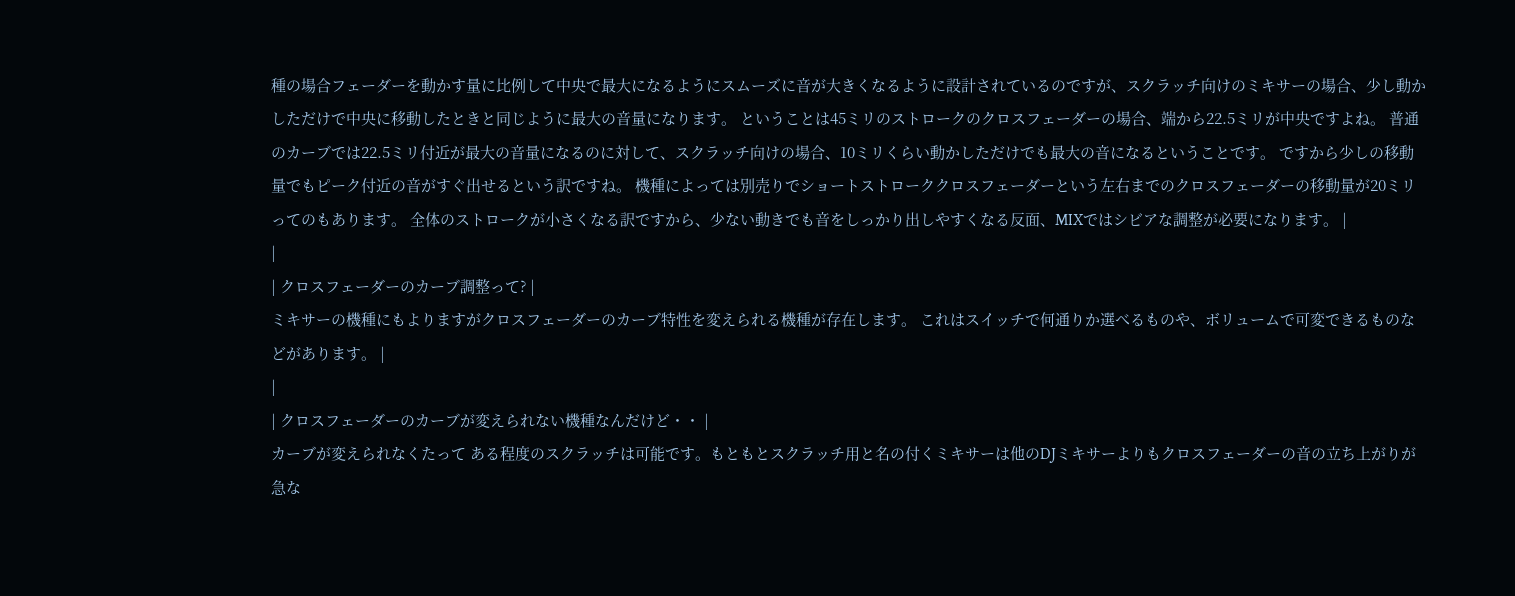種の場合フェーダーを動かす量に比例して中央で最大になるようにスムーズに音が大きくなるように設計されているのですが、スクラッチ向けのミキサーの場合、少し動かしただけで中央に移動したときと同じように最大の音量になります。 ということは45ミリのストロークのクロスフェーダーの場合、端から22.5ミリが中央ですよね。 普通のカーブでは22.5ミリ付近が最大の音量になるのに対して、スクラッチ向けの場合、10ミリくらい動かしただけでも最大の音になるということです。 ですから少しの移動量でもピーク付近の音がすぐ出せるという訳ですね。 機種によっては別売りでショートストローククロスフェーダーという左右までのクロスフェーダーの移動量が20ミリってのもあります。 全体のストロークが小さくなる訳ですから、少ない動きでも音をしっかり出しやすくなる反面、MIXではシビアな調整が必要になります。 |
|
| クロスフェーダーのカーブ調整って? |
ミキサーの機種にもよりますがクロスフェーダーのカーブ特性を変えられる機種が存在します。 これはスイッチで何通りか選べるものや、ボリュームで可変できるものなどがあります。 |
|
| クロスフェーダーのカーブが変えられない機種なんだけど・・ |
カーブが変えられなくたって ある程度のスクラッチは可能です。もともとスクラッチ用と名の付くミキサーは他のDJミキサーよりもクロスフェーダーの音の立ち上がりが急な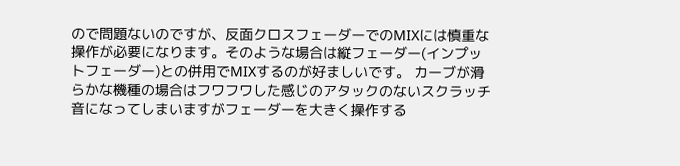ので問題ないのですが、反面クロスフェーダーでのMIXには慎重な操作が必要になります。そのような場合は縦フェーダー(インプットフェーダー)との併用でMIXするのが好ましいです。 カーブが滑らかな機種の場合はフワフワした感じのアタックのないスクラッチ音になってしまいますがフェーダーを大きく操作する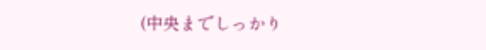(中央までしっかり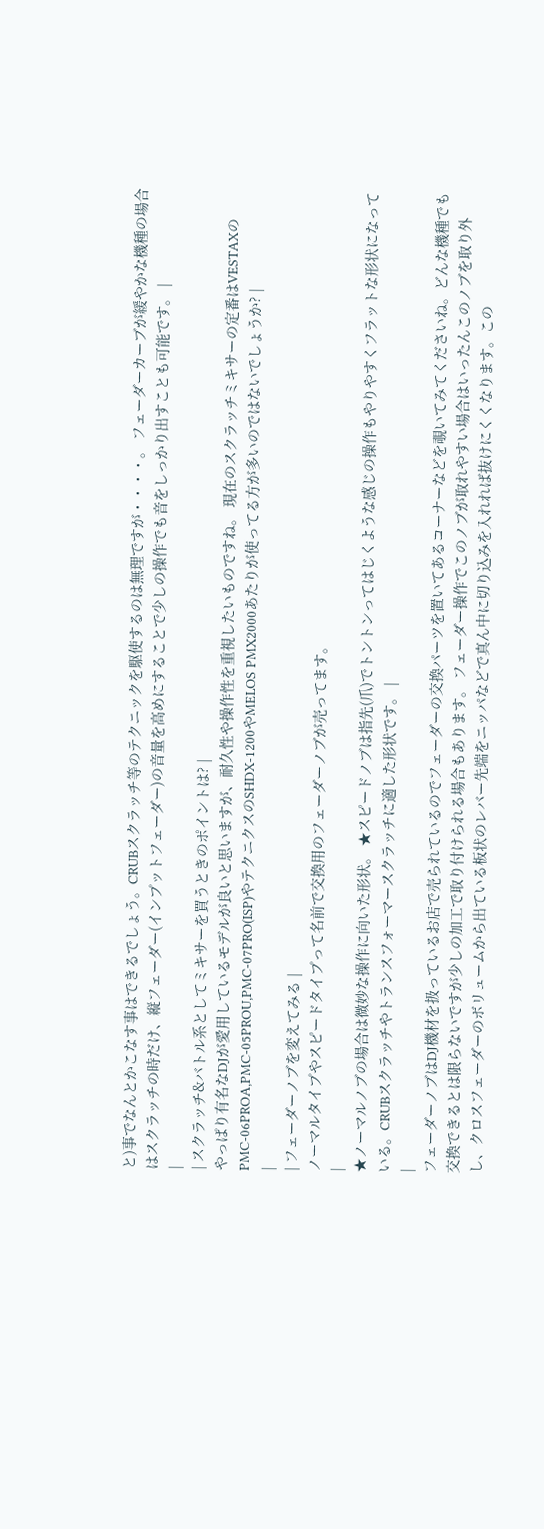と)事でなんとかこなす事はできるでしょう。CRUBスクラッチ等のテクニックを駆使するのは無理ですが・・・・。 フェーダーカーブが緩やかな機種の場合はスクラッチの時だけ、縦フェーダー(インプットフェーダー)の音量を高めにすることで少しの操作でも音をしっかり出すことも可能です。 |
|
| スクラッチ&バトル系としてミキサーを買うときのポイントは? |
やっぱり有名なDJが愛用しているモデルが良いと思いますが、耐久性や操作性を重視したいものですね。 現在のスクラッチミキサーの定番はVESTAXのPMC-06PROA,PMC-05PROU,PMC-07PRO(ISP)やテクニクスのSHDX-1200やMELOS PMX2000あたりが使ってる方が多いのではないでしょうか? |
|
| フェーダーノブを変えてみる |
ノーマルタイプやスピードタイプって名前で交換用のフェーダーノブが売ってます。
|
★ノーマルノブの場合は微妙な操作に向いた形状。 ★スピードノブは指先(爪)でトントンってはじくような感じの操作もやりやすくフラットな形状になっている。CRUBスクラッチやトランスフォーマースクラッチに適した形状です。 |
|
フェーダーノブはDJ機材を扱っているお店で売られているのでフェーダーの交換パーツを置いてあるコーナーなどを覗いてみてくださいね。どんな機種でも交換できるとは限らないですが少しの加工で取り付けられる場合もあります。 フェーダー操作でこのノブが取れやすい場合はいったんこのノブを取り外し、クロスフェーダーのボリュームから出ている板状のレバー先端をニッパなどで真ん中に切り込みを入れれば抜けにくくなります。この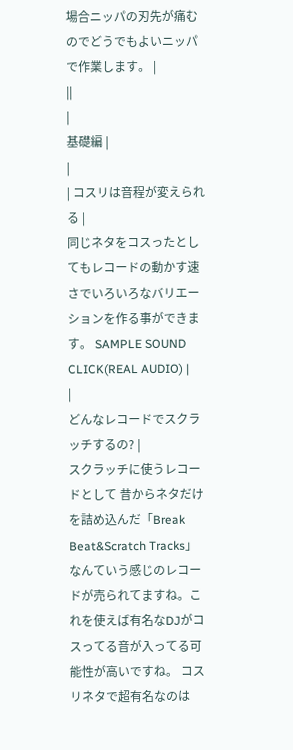場合ニッパの刃先が痛むのでどうでもよいニッパで作業します。 |
||
|
基礎編 |
|
| コスリは音程が変えられる |
同じネタをコスったとしてもレコードの動かす速さでいろいろなバリエーションを作る事ができます。 SAMPLE SOUND CLICK(REAL AUDIO) |
|
どんなレコードでスクラッチするの? |
スクラッチに使うレコードとして 昔からネタだけを詰め込んだ「Break Beat&Scratch Tracks」なんていう感じのレコードが売られてますね。これを使えば有名なDJがコスってる音が入ってる可能性が高いですね。 コスリネタで超有名なのは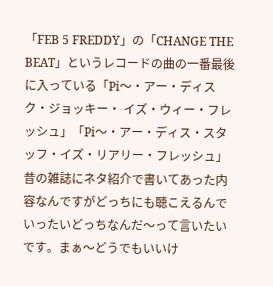「FEB 5 FREDDY」の「CHANGE THE BEAT」というレコードの曲の一番最後に入っている「Pi〜・アー・ディスク・ジョッキー・ イズ・ウィー・フレッシュ」「Pi〜・アー・ディス・スタッフ・イズ・リアリー・フレッシュ」昔の雑誌にネタ紹介で書いてあった内容なんですがどっちにも聴こえるんで いったいどっちなんだ〜って言いたいです。まぁ〜どうでもいいけ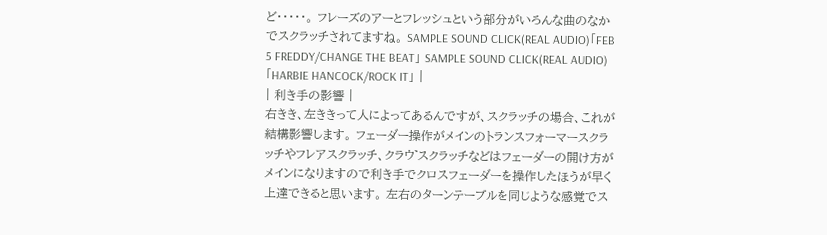ど・・・・・。 フレーズのアーとフレッシュという部分がいろんな曲のなかでスクラッチされてますね。 SAMPLE SOUND CLICK(REAL AUDIO)「FEB 5 FREDDY/CHANGE THE BEAT」 SAMPLE SOUND CLICK(REAL AUDIO)「HARBIE HANCOCK/ROCK IT」 |
| 利き手の影響 |
右きき、左ききって人によってあるんですが、スクラッチの場合、これが結構影響します。 フェーダー操作がメインのトランスフォーマースクラッチやフレアスクラッチ、クラウ゛スクラッチなどはフェーダーの開け方がメインになりますので利き手でクロスフェーダーを操作したほうが早く上達できると思います。 左右のターンテーブルを同じような感覚でス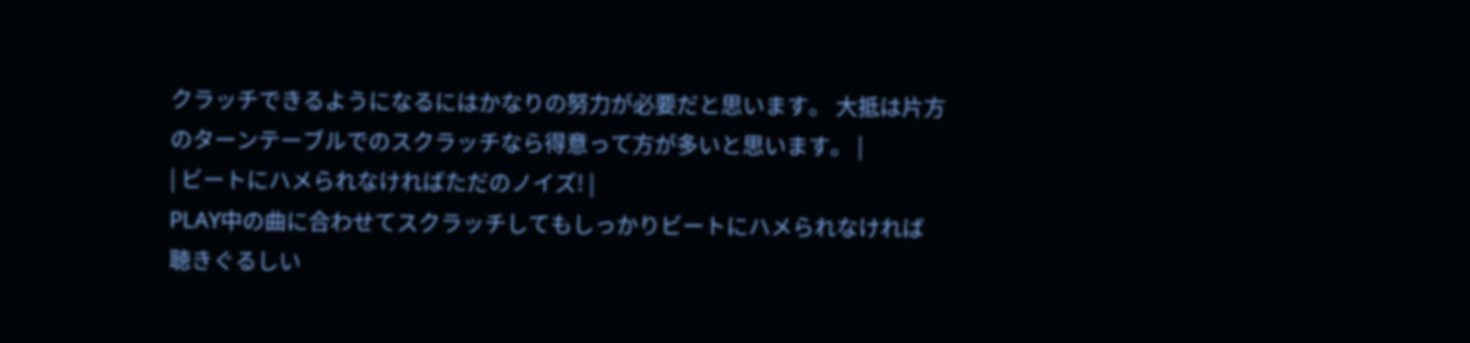クラッチできるようになるにはかなりの努力が必要だと思います。 大抵は片方のターンテーブルでのスクラッチなら得意って方が多いと思います。 |
| ビートにハメられなければただのノイズ! |
PLAY中の曲に合わせてスクラッチしてもしっかりビートにハメられなければ 聴きぐるしい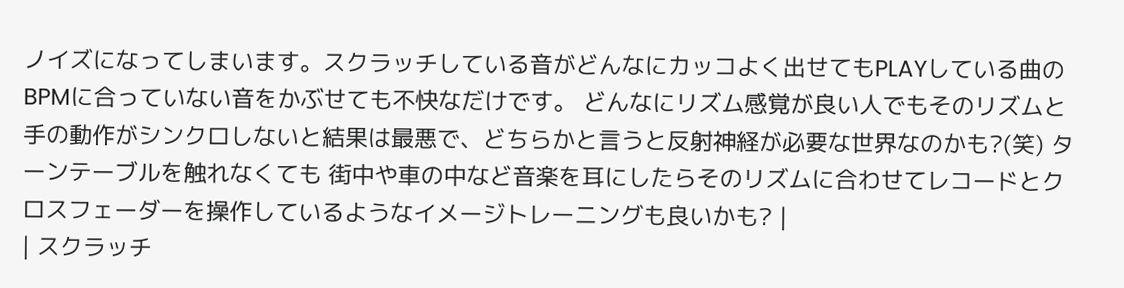ノイズになってしまいます。スクラッチしている音がどんなにカッコよく出せてもPLAYしている曲のBPMに合っていない音をかぶせても不快なだけです。 どんなにリズム感覚が良い人でもそのリズムと手の動作がシンクロしないと結果は最悪で、どちらかと言うと反射神経が必要な世界なのかも?(笑) ターンテーブルを触れなくても 街中や車の中など音楽を耳にしたらそのリズムに合わせてレコードとクロスフェーダーを操作しているようなイメージトレーニングも良いかも? |
| スクラッチ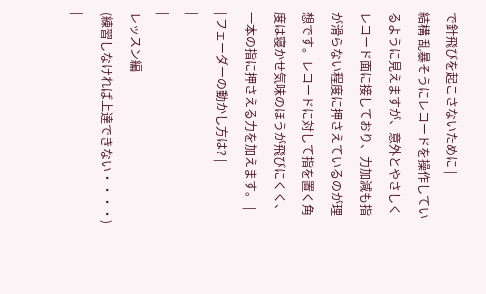で針飛びを起こさないために |
結構 乱暴そうにレコードを操作しているように見えますが、意外とやさしくレコード面に接しており、力加減も指が滑らない程度に押さえているのが理想です。レコードに対して指を置く角度は寝かせ気味のほうが飛びにくく、一本の指に押さえる力を加えます。 |
| フェーダーの動かし方は? |
|
|
レッスン編
(練習しなければ上達できない・・・・) |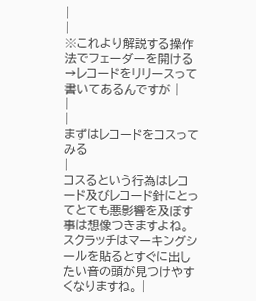|
|
※これより解説する操作法でフェーダーを開ける→レコードをリリースって書いてあるんですが |
|
|
まずはレコードをコスってみる
|
コスるという行為はレコード及びレコード針にとってとても悪影響を及ぼす事は想像つきますよね。 スクラッチはマーキングシールを貼るとすぐに出したい音の頭が見つけやすくなりますね。 |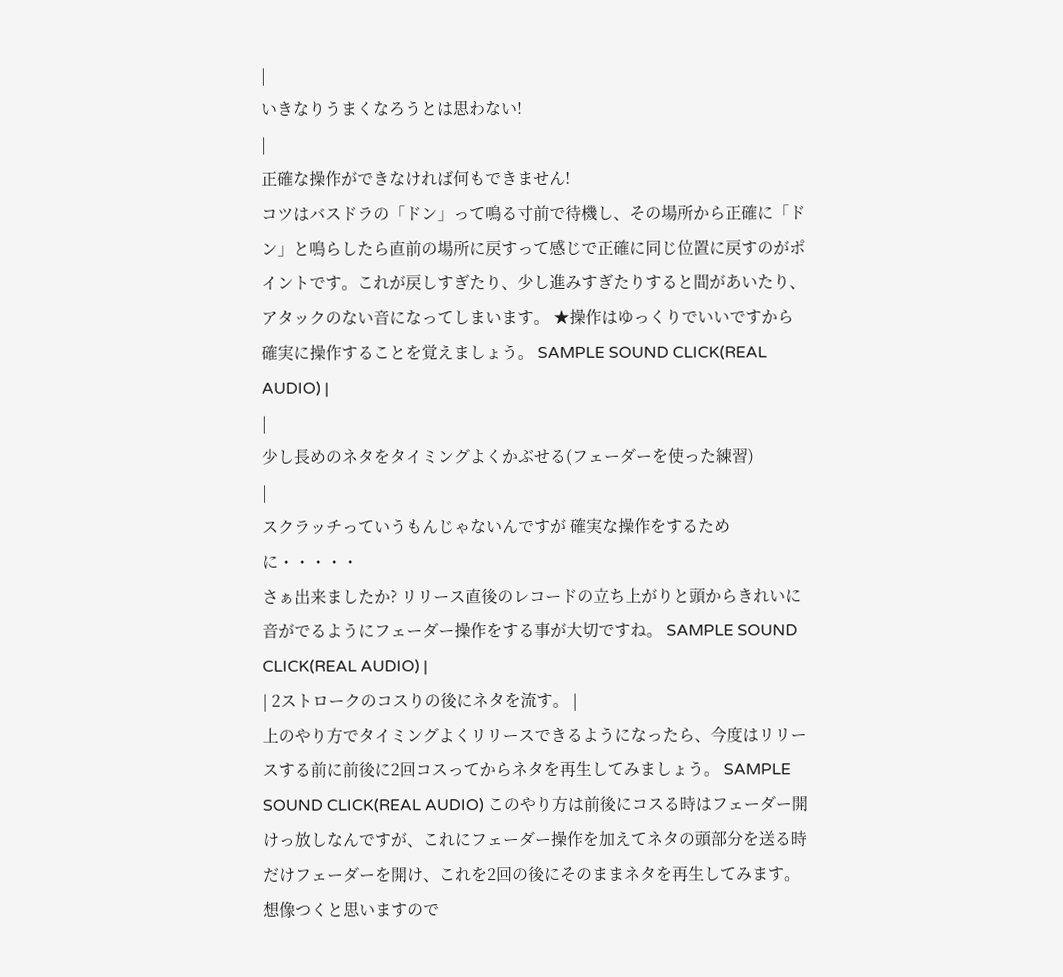|
いきなりうまくなろうとは思わない!
|
正確な操作ができなければ何もできません!
コツはバスドラの「ドン」って鳴る寸前で待機し、その場所から正確に「ドン」と鳴らしたら直前の場所に戻すって感じで正確に同じ位置に戻すのがポイントです。これが戻しすぎたり、少し進みすぎたりすると間があいたり、アタックのない音になってしまいます。 ★操作はゆっくりでいいですから確実に操作することを覚えましょう。 SAMPLE SOUND CLICK(REAL AUDIO) |
|
少し長めのネタをタイミングよくかぶせる(フェーダーを使った練習)
|
スクラッチっていうもんじゃないんですが 確実な操作をするために・・・・・
さぁ出来ましたか? リリース直後のレコードの立ち上がりと頭からきれいに音がでるようにフェーダー操作をする事が大切ですね。 SAMPLE SOUND CLICK(REAL AUDIO) |
| 2ストロークのコスりの後にネタを流す。 |
上のやり方でタイミングよくリリースできるようになったら、今度はリリースする前に前後に2回コスってからネタを再生してみましょう。 SAMPLE SOUND CLICK(REAL AUDIO) このやり方は前後にコスる時はフェーダー開けっ放しなんですが、これにフェーダー操作を加えてネタの頭部分を送る時だけフェーダーを開け、これを2回の後にそのままネタを再生してみます。 想像つくと思いますので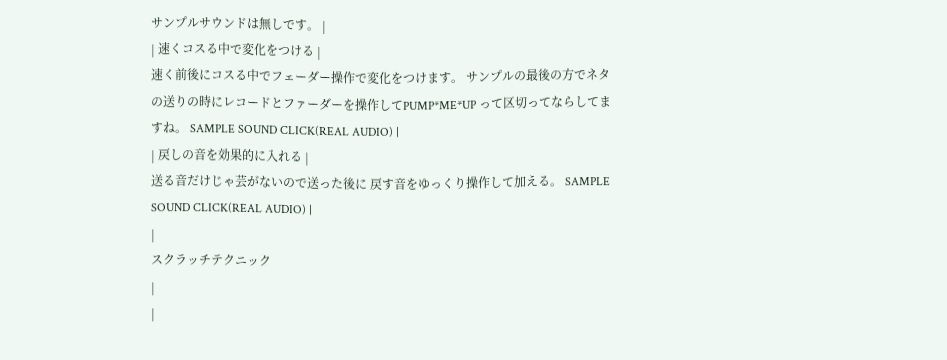サンプルサウンドは無しです。 |
| 速くコスる中で変化をつける |
速く前後にコスる中でフェーダー操作で変化をつけます。 サンプルの最後の方でネタの送りの時にレコードとファーダーを操作してPUMP*ME*UP って区切ってならしてますね。 SAMPLE SOUND CLICK(REAL AUDIO) |
| 戻しの音を効果的に入れる |
送る音だけじゃ芸がないので送った後に 戻す音をゆっくり操作して加える。 SAMPLE SOUND CLICK(REAL AUDIO) |
|
スクラッチテクニック
|
|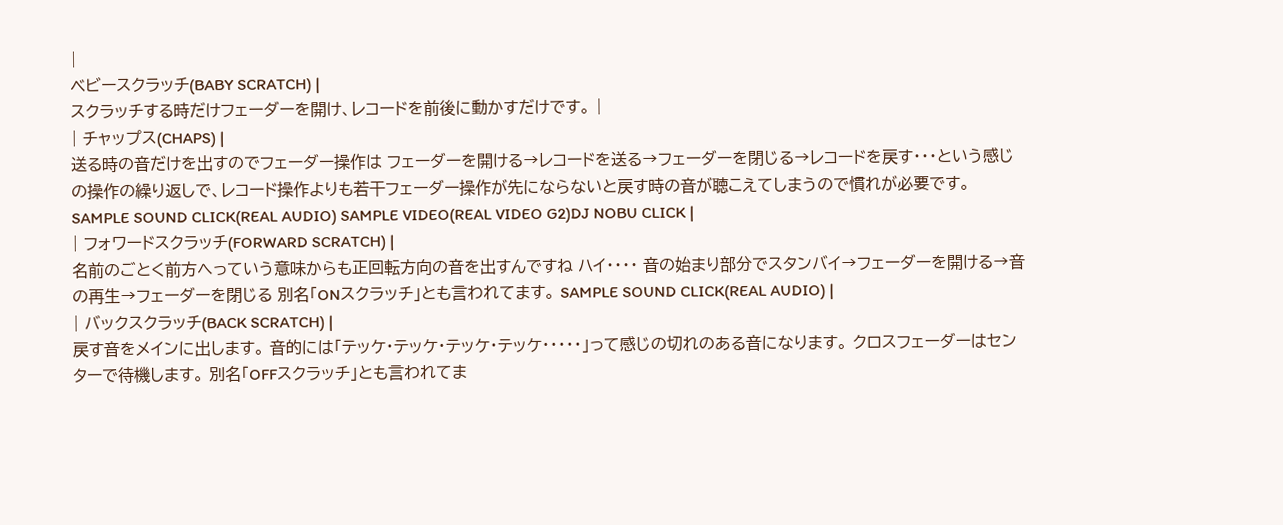|
ベビースクラッチ(BABY SCRATCH) |
スクラッチする時だけフェーダーを開け、レコードを前後に動かすだけです。 |
| チャップス(CHAPS) |
送る時の音だけを出すのでフェーダー操作は フェーダーを開ける→レコードを送る→フェーダーを閉じる→レコードを戻す・・・という感じの操作の繰り返しで、レコード操作よりも若干フェーダー操作が先にならないと戻す時の音が聴こえてしまうので慣れが必要です。 SAMPLE SOUND CLICK(REAL AUDIO) SAMPLE VIDEO(REAL VIDEO G2)DJ NOBU CLICK |
| フォワードスクラッチ(FORWARD SCRATCH) |
名前のごとく前方へっていう意味からも正回転方向の音を出すんですね ハイ・・・・ 音の始まり部分でスタンバイ→フェーダーを開ける→音の再生→フェーダーを閉じる 別名「ONスクラッチ」とも言われてます。 SAMPLE SOUND CLICK(REAL AUDIO) |
| バックスクラッチ(BACK SCRATCH) |
戻す音をメインに出します。 音的には「テッケ・テッケ・テッケ・テッケ・・・・・」って感じの切れのある音になります。 クロスフェーダーはセンターで待機します。 別名「OFFスクラッチ」とも言われてま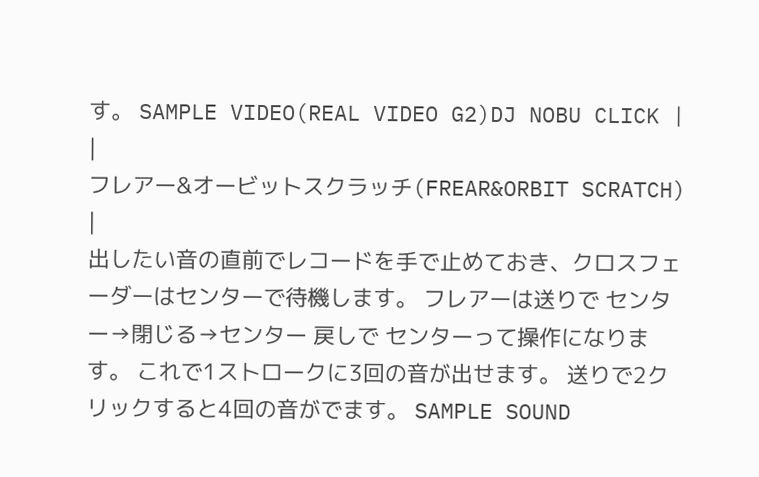す。 SAMPLE VIDEO(REAL VIDEO G2)DJ NOBU CLICK |
|
フレアー&オービットスクラッチ(FREAR&ORBIT SCRATCH) |
出したい音の直前でレコードを手で止めておき、クロスフェーダーはセンターで待機します。 フレアーは送りで センター→閉じる→センター 戻しで センターって操作になります。 これで1ストロークに3回の音が出せます。 送りで2クリックすると4回の音がでます。 SAMPLE SOUND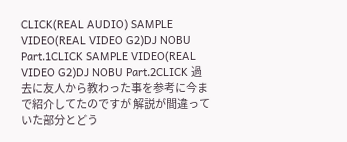CLICK(REAL AUDIO) SAMPLE VIDEO(REAL VIDEO G2)DJ NOBU Part.1CLICK SAMPLE VIDEO(REAL VIDEO G2)DJ NOBU Part.2CLICK 過去に友人から教わった事を参考に今まで紹介してたのですが 解説が間違っていた部分とどう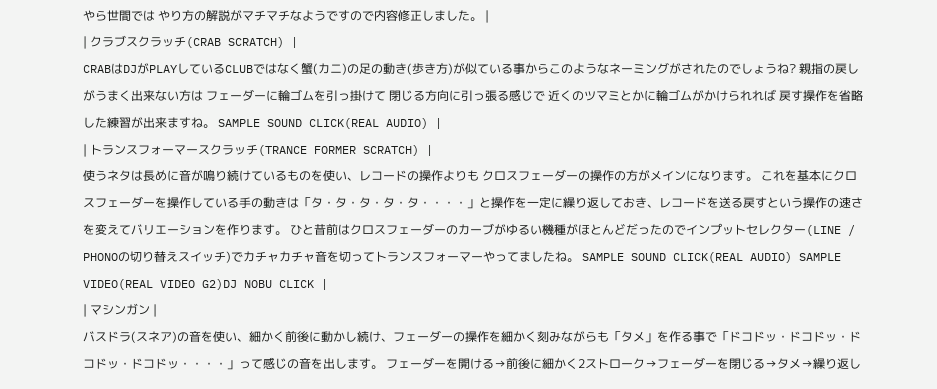やら世間では やり方の解説がマチマチなようですので内容修正しました。 |
| クラブスクラッチ(CRAB SCRATCH) |
CRABはDJがPLAYしているCLUBではなく蟹(カニ)の足の動き(歩き方)が似ている事からこのようなネーミングがされたのでしょうね? 親指の戻しがうまく出来ない方は フェーダーに輪ゴムを引っ掛けて 閉じる方向に引っ張る感じで 近くのツマミとかに輪ゴムがかけられれば 戻す操作を省略した練習が出来ますね。 SAMPLE SOUND CLICK(REAL AUDIO) |
| トランスフォーマースクラッチ(TRANCE FORMER SCRATCH) |
使うネタは長めに音が鳴り続けているものを使い、レコードの操作よりも クロスフェーダーの操作の方がメインになります。 これを基本にクロスフェーダーを操作している手の動きは「タ・タ・タ・タ・タ・・・・」と操作を一定に繰り返しておき、レコードを送る戻すという操作の速さを変えてバリエーションを作ります。 ひと昔前はクロスフェーダーのカーブがゆるい機種がほとんどだったのでインプットセレクター(LINE / PHONOの切り替えスイッチ)でカチャカチャ音を切ってトランスフォーマーやってましたね。 SAMPLE SOUND CLICK(REAL AUDIO) SAMPLE VIDEO(REAL VIDEO G2)DJ NOBU CLICK |
| マシンガン |
バスドラ(スネア)の音を使い、細かく前後に動かし続け、フェーダーの操作を細かく刻みながらも「タメ」を作る事で「ドコドッ・ドコドッ・ドコドッ・ドコドッ・・・・」って感じの音を出します。 フェーダーを開ける→前後に細かく2ストローク→フェーダーを閉じる→タメ→繰り返し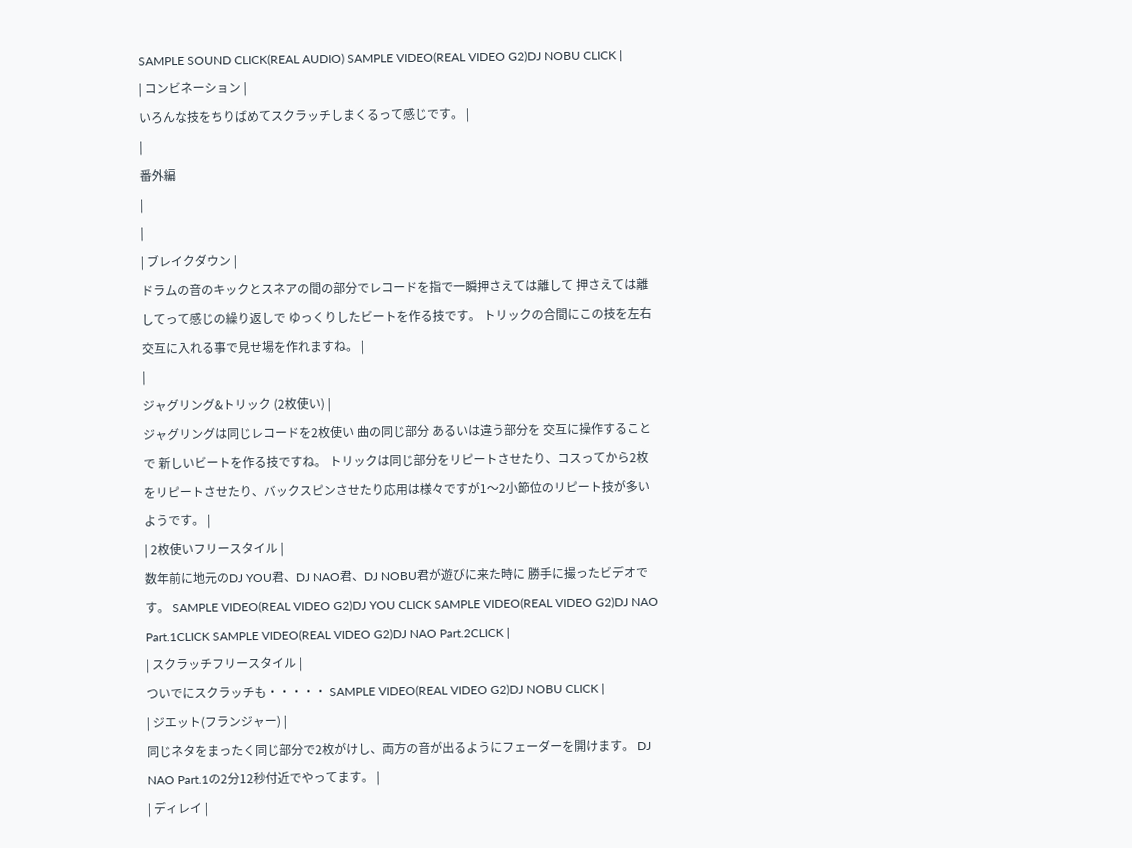SAMPLE SOUND CLICK(REAL AUDIO) SAMPLE VIDEO(REAL VIDEO G2)DJ NOBU CLICK |
| コンビネーション |
いろんな技をちりばめてスクラッチしまくるって感じです。 |
|
番外編
|
|
| ブレイクダウン |
ドラムの音のキックとスネアの間の部分でレコードを指で一瞬押さえては離して 押さえては離してって感じの繰り返しで ゆっくりしたビートを作る技です。 トリックの合間にこの技を左右交互に入れる事で見せ場を作れますね。 |
|
ジャグリング&トリック (2枚使い) |
ジャグリングは同じレコードを2枚使い 曲の同じ部分 あるいは違う部分を 交互に操作することで 新しいビートを作る技ですね。 トリックは同じ部分をリピートさせたり、コスってから2枚をリピートさせたり、バックスピンさせたり応用は様々ですが1〜2小節位のリピート技が多いようです。 |
| 2枚使いフリースタイル |
数年前に地元のDJ YOU君、DJ NAO君、DJ NOBU君が遊びに来た時に 勝手に撮ったビデオです。 SAMPLE VIDEO(REAL VIDEO G2)DJ YOU CLICK SAMPLE VIDEO(REAL VIDEO G2)DJ NAO Part.1CLICK SAMPLE VIDEO(REAL VIDEO G2)DJ NAO Part.2CLICK |
| スクラッチフリースタイル |
ついでにスクラッチも・・・・・ SAMPLE VIDEO(REAL VIDEO G2)DJ NOBU CLICK |
| ジエット(フランジャー) |
同じネタをまったく同じ部分で2枚がけし、両方の音が出るようにフェーダーを開けます。 DJ NAO Part.1の2分12秒付近でやってます。 |
| ディレイ |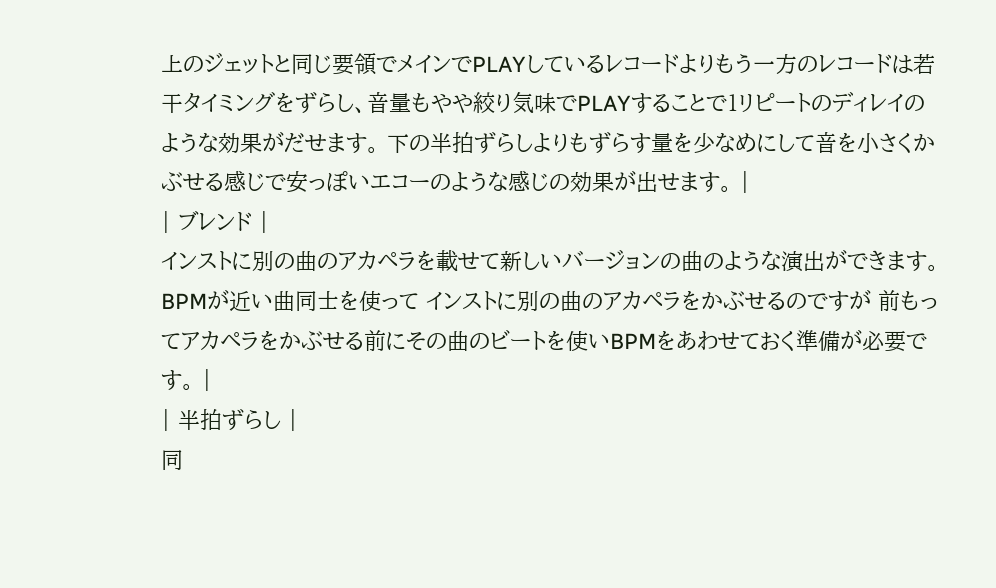上のジェットと同じ要領でメインでPLAYしているレコードよりもう一方のレコードは若干タイミングをずらし、音量もやや絞り気味でPLAYすることで1リピートのディレイのような効果がだせます。 下の半拍ずらしよりもずらす量を少なめにして音を小さくかぶせる感じで安っぽいエコーのような感じの効果が出せます。 |
| ブレンド |
インストに別の曲のアカペラを載せて新しいバージョンの曲のような演出ができます。 BPMが近い曲同士を使って インストに別の曲のアカペラをかぶせるのですが 前もってアカペラをかぶせる前にその曲のビートを使いBPMをあわせておく準備が必要です。 |
| 半拍ずらし |
同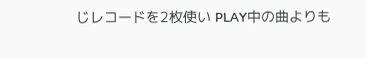じレコードを2枚使い PLAY中の曲よりも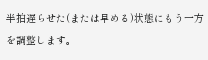半拍遅らせた(または早める)状態にもう一方を調整します。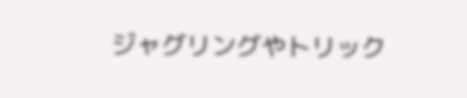ジャグリングやトリック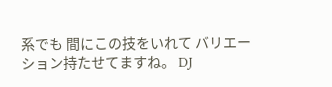系でも 間にこの技をいれて バリエーション持たせてますね。 DJ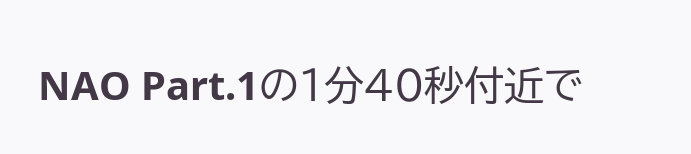NAO Part.1の1分40秒付近で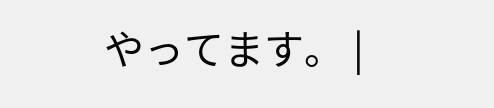やってます。 |